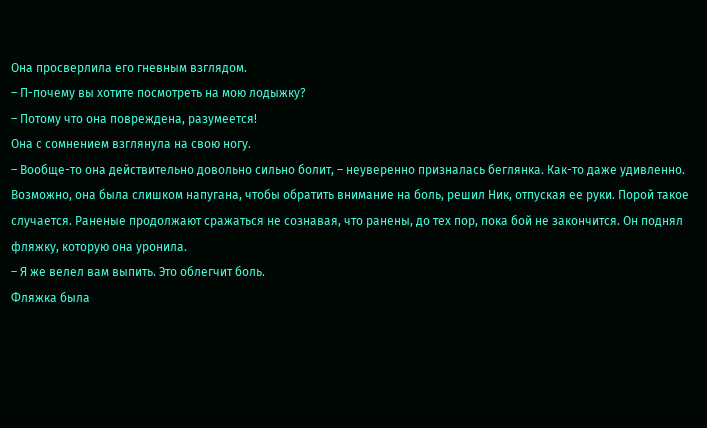Она просверлила его гневным взглядом.
– П-почему вы хотите посмотреть на мою лодыжку?
– Потому что она повреждена, разумеется!
Она с сомнением взглянула на свою ногу.
– Вообще-то она действительно довольно сильно болит, – неуверенно призналась беглянка. Как-то даже удивленно.
Возможно, она была слишком напугана, чтобы обратить внимание на боль, решил Ник, отпуская ее руки. Порой такое случается. Раненые продолжают сражаться не сознавая, что ранены, до тех пор, пока бой не закончится. Он поднял фляжку, которую она уронила.
– Я же велел вам выпить. Это облегчит боль.
Фляжка была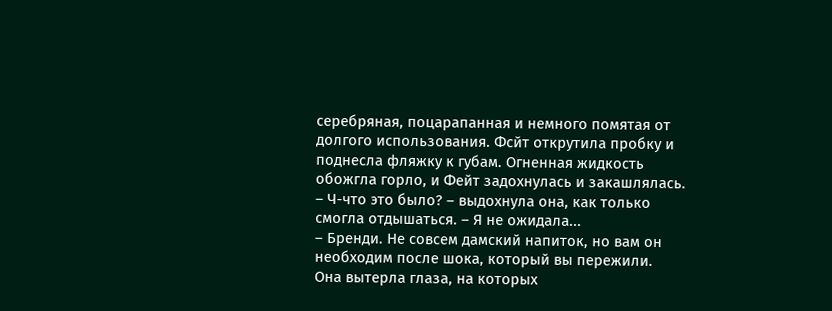серебряная, поцарапанная и немного помятая от долгого использования. Фсйт открутила пробку и поднесла фляжку к губам. Огненная жидкость обожгла горло, и Фейт задохнулась и закашлялась.
– Ч-что это было? – выдохнула она, как только смогла отдышаться. – Я не ожидала...
– Бренди. Не совсем дамский напиток, но вам он необходим после шока, который вы пережили.
Она вытерла глаза, на которых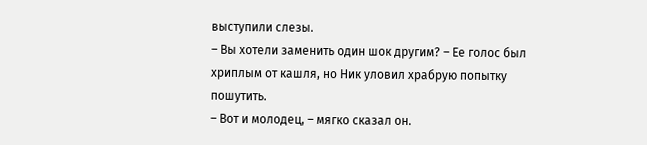выступили слезы.
– Вы хотели заменить один шок другим? – Ее голос был хриплым от кашля, но Ник уловил храбрую попытку пошутить.
– Вот и молодец, – мягко сказал он.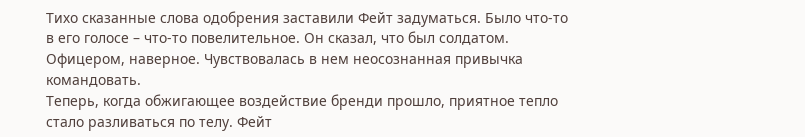Тихо сказанные слова одобрения заставили Фейт задуматься. Было что-то в его голосе – что-то повелительное. Он сказал, что был солдатом. Офицером, наверное. Чувствовалась в нем неосознанная привычка командовать.
Теперь, когда обжигающее воздействие бренди прошло, приятное тепло стало разливаться по телу. Фейт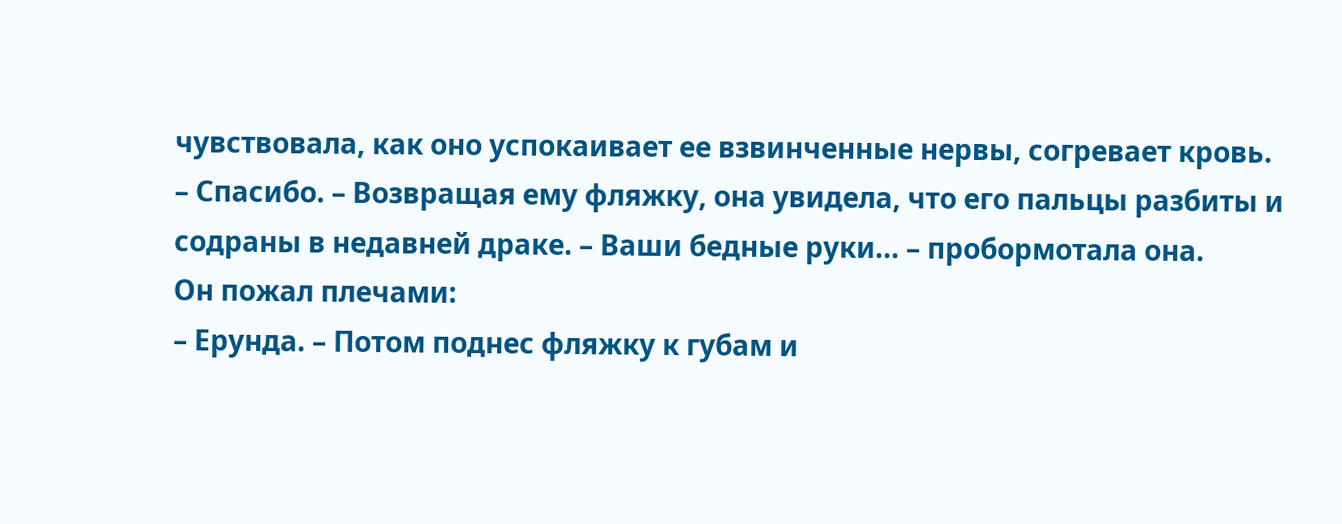чувствовала, как оно успокаивает ее взвинченные нервы, согревает кровь.
– Спасибо. – Возвращая ему фляжку, она увидела, что его пальцы разбиты и содраны в недавней драке. – Ваши бедные руки... – пробормотала она.
Он пожал плечами:
– Ерунда. – Потом поднес фляжку к губам и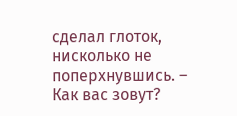сделал глоток, нисколько не поперхнувшись. – Как вас зовут?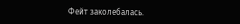Фейт заколебалась.